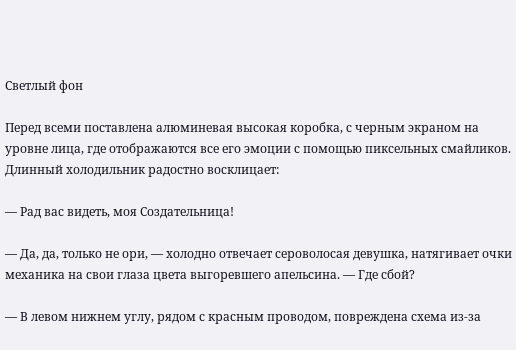Светлый фон

Перед всеми поставлена алюминевая высокая коробка, с черным экраном на уровне лица, где отображаются все его эмоции с помощью пиксельных смайликов. Длинный холодильник радостно восклицает:

— Рад вас видеть, моя Создательница!

— Да, да, только не ори, — холодно отвечает сероволосая девушка, натягивает очки механика на свои глаза цвета выгоревшего апельсина. — Где сбой?

— В левом нижнем углу, рядом с красным проводом, повреждена схема из-за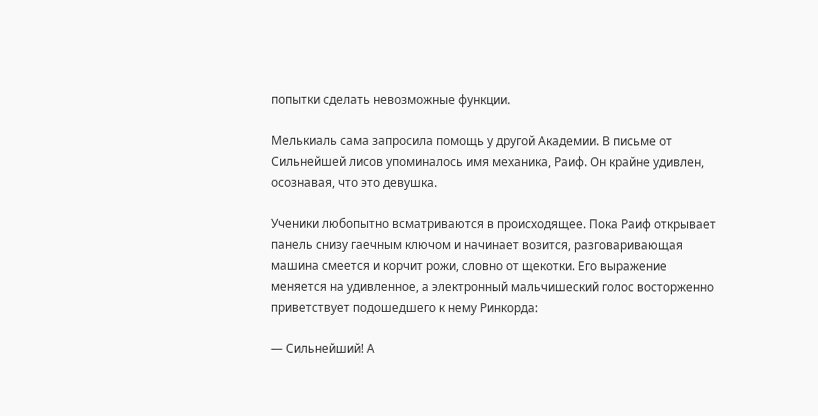попытки сделать невозможные функции.

Мелькиаль сама запросила помощь у другой Академии. В письме от Сильнейшей лисов упоминалось имя механика, Раиф. Он крайне удивлен, осознавая, что это девушка.

Ученики любопытно всматриваются в происходящее. Пока Раиф открывает панель снизу гаечным ключом и начинает возится, разговаривающая машина смеется и корчит рожи, словно от щекотки. Его выражение меняется на удивленное, а электронный мальчишеский голос восторженно приветствует подошедшего к нему Ринкорда:

— Сильнейший! А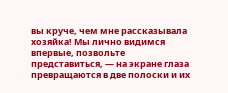вы круче, чем мне рассказывала хозяйка! Мы лично видимся впервые, позвольте представиться, — на экране глаза превращаются в две полоски и их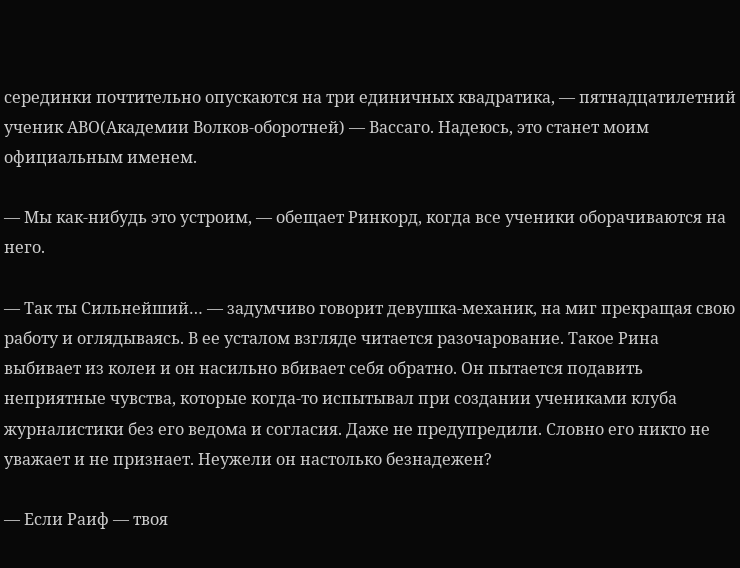серединки почтительно опускаются на три единичных квадратика, — пятнадцатилетний ученик АВО(Академии Волков-оборотней) — Вассаго. Надеюсь, это станет моим официальным именем.

— Мы как-нибудь это устроим, — обещает Ринкорд, когда все ученики оборачиваются на него.

— Так ты Сильнейший… — задумчиво говорит девушка-механик, на миг прекращая свою работу и оглядываясь. В ее усталом взгляде читается разочарование. Такое Рина выбивает из колеи и он насильно вбивает себя обратно. Он пытается подавить неприятные чувства, которые когда-то испытывал при создании учениками клуба журналистики без его ведома и согласия. Даже не предупредили. Словно его никто не уважает и не признает. Неужели он настолько безнадежен?

— Если Раиф — твоя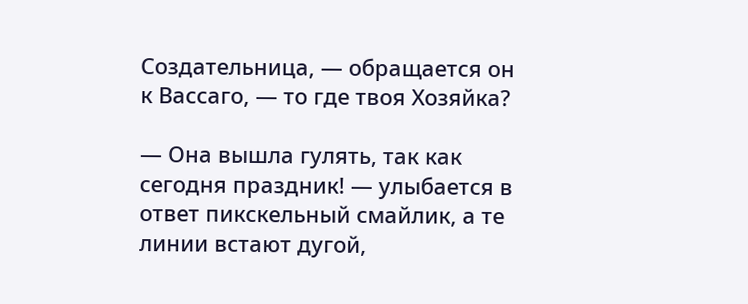Создательница, — обращается он к Вассаго, — то где твоя Хозяйка?

— Она вышла гулять, так как сегодня праздник! — улыбается в ответ пикскельный смайлик, а те линии встают дугой,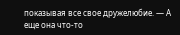показывая все свое дружелюбие. — А еще она что-то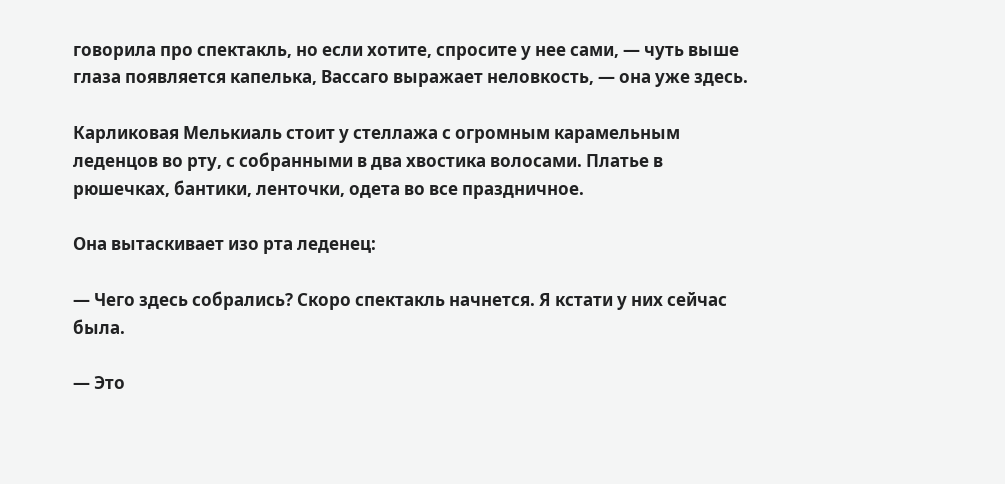говорила про спектакль, но если хотите, спросите у нее сами, — чуть выше глаза появляется капелька, Вассаго выражает неловкость, — она уже здесь.

Карликовая Мелькиаль стоит у стеллажа с огромным карамельным леденцов во рту, с собранными в два хвостика волосами. Платье в рюшечках, бантики, ленточки, одета во все праздничное.

Она вытаскивает изо рта леденец:

— Чего здесь собрались? Скоро спектакль начнется. Я кстати у них сейчас была.

— Это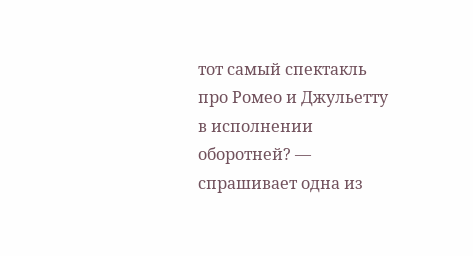тот самый спектакль про Ромео и Джульетту в исполнении оборотней? — спрашивает одна из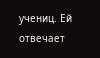учениц. Ей отвечает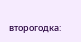второгодка: